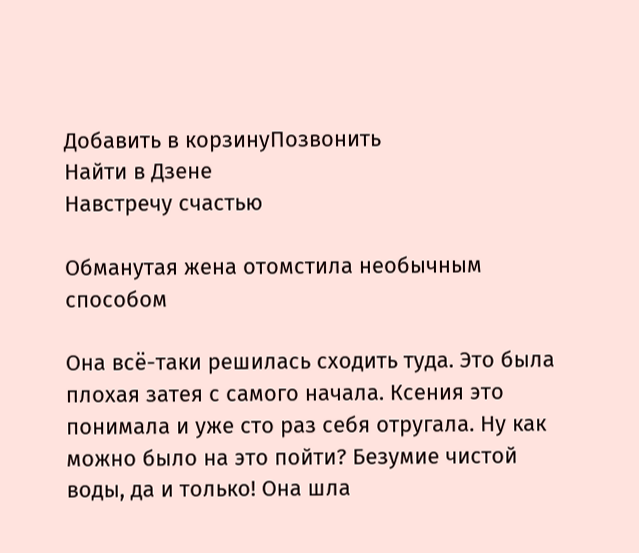Добавить в корзинуПозвонить
Найти в Дзене
Навстречу счастью

Обманутая жена отомстила необычным способом

Она всё-таки решилась сходить туда. Это была плохая затея с самого начала. Ксения это понимала и уже сто раз себя отругала. Ну как можно было на это пойти? Безумие чистой воды, да и только! Она шла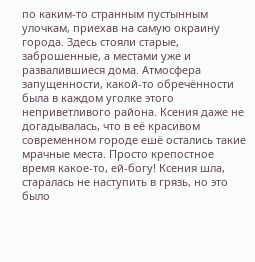по каким-то странным пустынным улочкам, приехав на самую окраину города. Здесь стояли старые, заброшенные, а местами уже и развалившиеся дома. Атмосфера запущенности, какой-то обречённости была в каждом уголке этого неприветливого района. Ксения даже не догадывалась, что в её красивом современном городе ешё остались такие мрачные места. Просто крепостное время какое-то, ей-богу! Ксения шла, старалась не наступить в грязь, но это было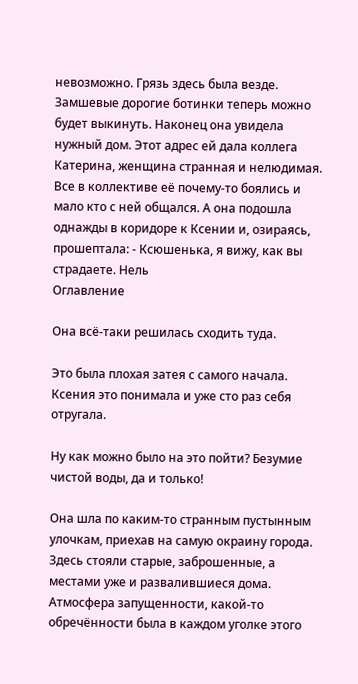невозможно. Грязь здесь была везде. Замшевые дорогие ботинки теперь можно будет выкинуть. Наконец она увидела нужный дом. Этот адрес ей дала коллега Катерина, женщина странная и нелюдимая. Все в коллективе её почему-то боялись и мало кто с ней общался. А она подошла однажды в коридоре к Ксении и, озираясь, прошептала: - Ксюшенька, я вижу, как вы страдаете. Нель
Оглавление

Она всё-таки решилась сходить туда.

Это была плохая затея с самого начала. Ксения это понимала и уже сто раз себя отругала.

Ну как можно было на это пойти? Безумие чистой воды, да и только!

Она шла по каким-то странным пустынным улочкам, приехав на самую окраину города. Здесь стояли старые, заброшенные, а местами уже и развалившиеся дома. Атмосфера запущенности, какой-то обречённости была в каждом уголке этого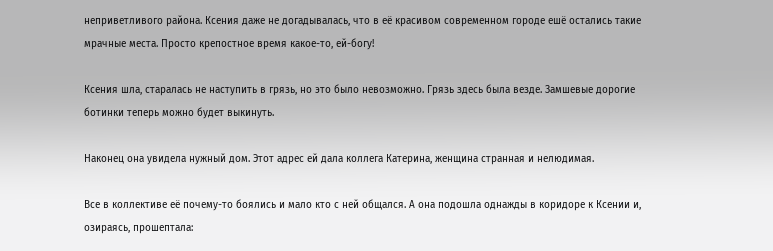неприветливого района. Ксения даже не догадывалась, что в её красивом современном городе ешё остались такие мрачные места. Просто крепостное время какое-то, ей-богу!

Ксения шла, старалась не наступить в грязь, но это было невозможно. Грязь здесь была везде. Замшевые дорогие ботинки теперь можно будет выкинуть.

Наконец она увидела нужный дом. Этот адрес ей дала коллега Катерина, женщина странная и нелюдимая.

Все в коллективе её почему-то боялись и мало кто с ней общался. А она подошла однажды в коридоре к Ксении и, озираясь, прошептала: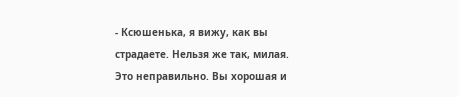- Ксюшенька, я вижу, как вы страдаете. Нельзя же так, милая. Это неправильно. Вы хорошая и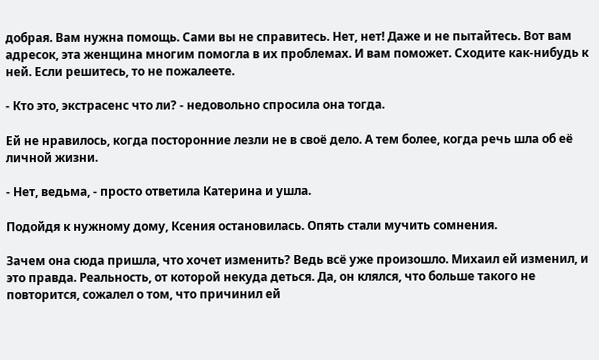добрая. Вам нужна помощь. Сами вы не справитесь. Нет, нет! Даже и не пытайтесь. Вот вам адресок, эта женщина многим помогла в их проблемах. И вам поможет. Сходите как-нибудь к ней. Если решитесь, то не пожалеете.

- Кто это, экстрасенс что ли? - недовольно спросила она тогда.

Ей не нравилось, когда посторонние лезли не в своё дело. А тем более, когда речь шла об её личной жизни.

- Нет, ведьма, - просто ответила Катерина и ушла.

Подойдя к нужному дому, Ксения остановилась. Опять стали мучить сомнения.

Зачем она сюда пришла, что хочет изменить? Ведь всё уже произошло. Михаил ей изменил, и это правда. Реальность, от которой некуда деться. Да, он клялся, что больше такого не повторится, сожалел о том, что причинил ей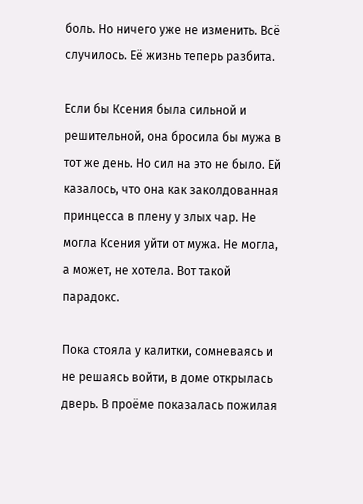боль. Но ничего уже не изменить. Всё случилось. Её жизнь теперь разбита.

Если бы Ксения была сильной и решительной, она бросила бы мужа в тот же день. Но сил на это не было. Ей казалось, что она как заколдованная принцесса в плену у злых чар. Не могла Ксения уйти от мужа. Не могла, а может, не хотела. Вот такой парадокс.

Пока стояла у калитки, сомневаясь и не решаясь войти, в доме открылась дверь. В проёме показалась пожилая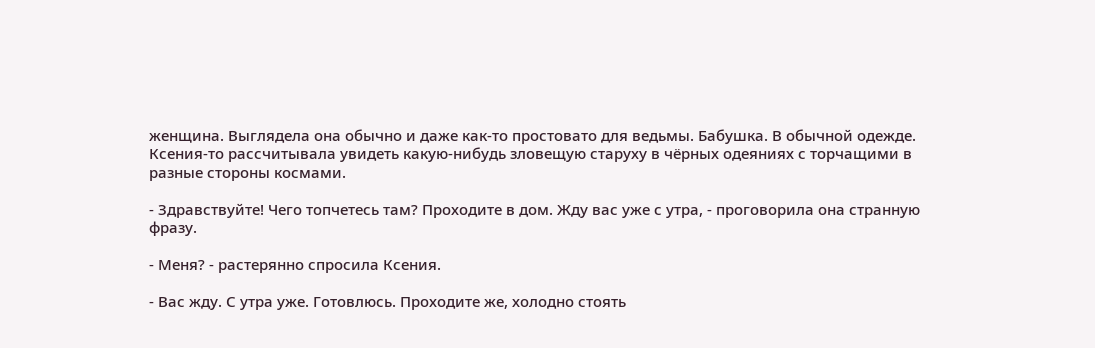женщина. Выглядела она обычно и даже как-то простовато для ведьмы. Бабушка. В обычной одежде. Ксения-то рассчитывала увидеть какую-нибудь зловещую старуху в чёрных одеяниях с торчащими в разные стороны космами.

- Здравствуйте! Чего топчетесь там? Проходите в дом. Жду вас уже с утра, - проговорила она странную фразу.

- Меня? - растерянно спросила Ксения.

- Вас жду. С утра уже. Готовлюсь. Проходите же, холодно стоять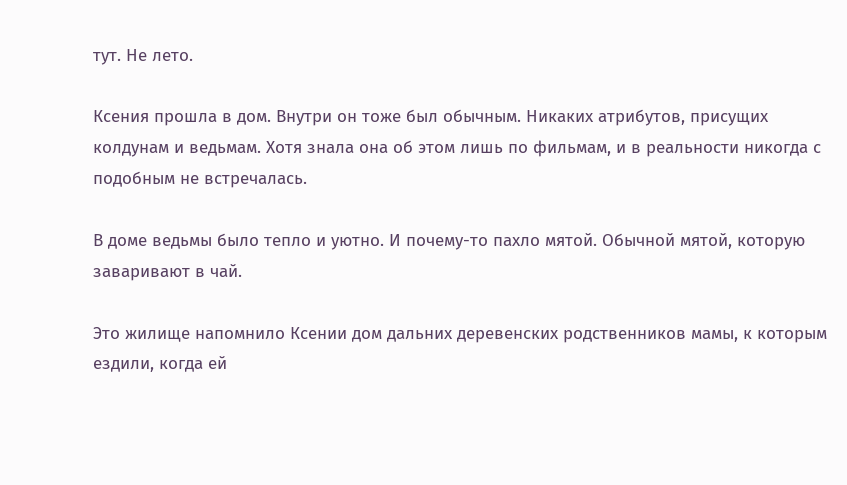тут. Не лето.

Ксения прошла в дом. Внутри он тоже был обычным. Никаких атрибутов, присущих колдунам и ведьмам. Хотя знала она об этом лишь по фильмам, и в реальности никогда с подобным не встречалась.

В доме ведьмы было тепло и уютно. И почему-то пахло мятой. Обычной мятой, которую заваривают в чай.

Это жилище напомнило Ксении дом дальних деревенских родственников мамы, к которым ездили, когда ей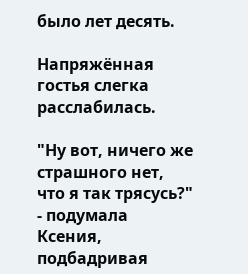было лет десять.

Напряжённая гостья слегка расслабилась.

"Ну вот, ничего же страшного нет, что я так трясусь?" - подумала Ксения, подбадривая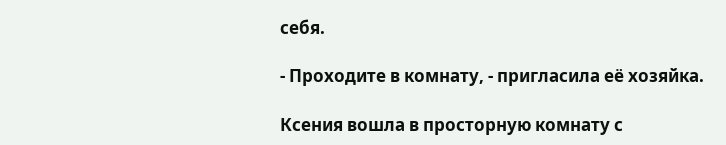себя.

- Проходите в комнату, - пригласила её хозяйка.

Ксения вошла в просторную комнату с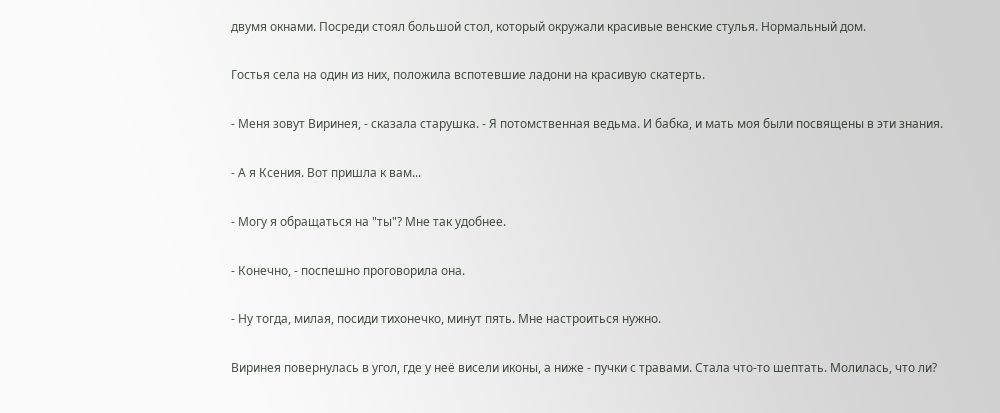двумя окнами. Посреди стоял большой стол, который окружали красивые венские стулья. Нормальный дом.

Гостья села на один из них, положила вспотевшие ладони на красивую скатерть.

- Меня зовут Виринея, - сказала старушка. - Я потомственная ведьма. И бабка, и мать моя были посвящены в эти знания.

- А я Ксения. Вот пришла к вам...

- Могу я обращаться на "ты"? Мне так удобнее.

- Конечно, - поспешно проговорила она.

- Ну тогда, милая, посиди тихонечко, минут пять. Мне настроиться нужно.

Виринея повернулась в угол, где у неё висели иконы, а ниже - пучки с травами. Стала что-то шептать. Молилась, что ли?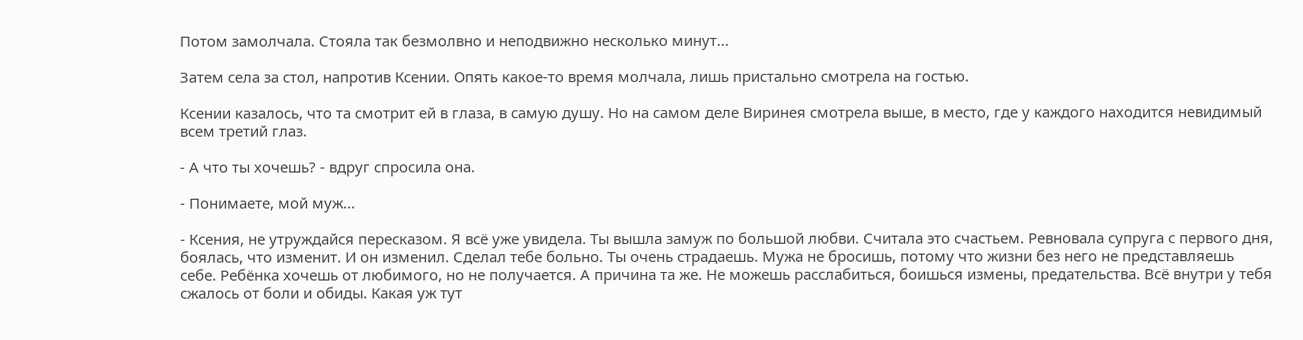Потом замолчала. Стояла так безмолвно и неподвижно несколько минут...

Затем села за стол, напротив Ксении. Опять какое-то время молчала, лишь пристально смотрела на гостью.

Ксении казалось, что та смотрит ей в глаза, в самую душу. Но на самом деле Виринея смотрела выше, в место, где у каждого находится невидимый всем третий глаз.

- А что ты хочешь? - вдруг спросила она.

- Понимаете, мой муж...

- Ксения, не утруждайся пересказом. Я всё уже увидела. Ты вышла замуж по большой любви. Считала это счастьем. Ревновала супруга с первого дня, боялась, что изменит. И он изменил. Сделал тебе больно. Ты очень страдаешь. Мужа не бросишь, потому что жизни без него не представляешь себе. Ребёнка хочешь от любимого, но не получается. А причина та же. Не можешь расслабиться, боишься измены, предательства. Всё внутри у тебя сжалось от боли и обиды. Какая уж тут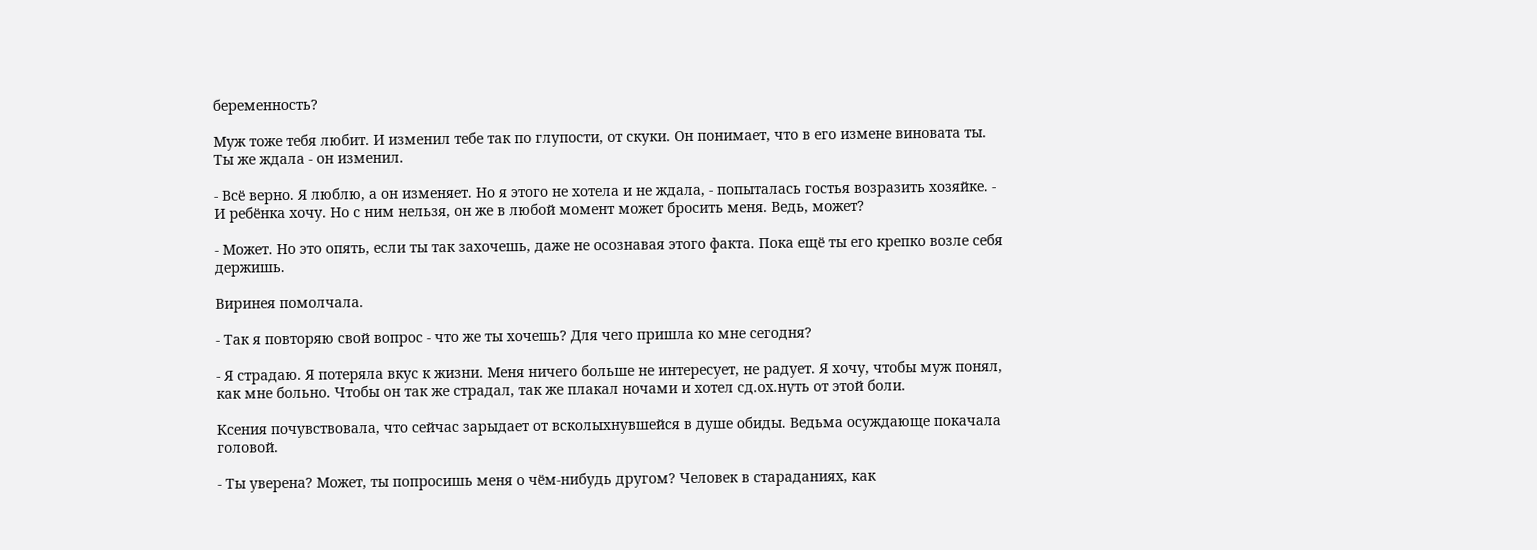беременность?

Муж тоже тебя любит. И изменил тебе так по глупости, от скуки. Он понимает, что в его измене виновата ты. Ты же ждала - он изменил.

- Всё верно. Я люблю, а он изменяет. Но я этого не хотела и не ждала, - попыталась гостья возразить хозяйке. - И ребёнка хочу. Но с ним нельзя, он же в любой момент может бросить меня. Ведь, может?

- Может. Но это опять, если ты так захочешь, даже не осознавая этого факта. Пока ещё ты его крепко возле себя держишь.

Виринея помолчала.

- Так я повторяю свой вопрос - что же ты хочешь? Для чего пришла ко мне сегодня?

- Я страдаю. Я потеряла вкус к жизни. Меня ничего больше не интересует, не радует. Я хочу, чтобы муж понял, как мне больно. Чтобы он так же страдал, так же плакал ночами и хотел сд.ох.нуть от этой боли.

Ксения почувствовала, что сейчас зарыдает от всколыхнувшейся в душе обиды. Ведьма осуждающе покачала головой.

- Ты уверена? Может, ты попросишь меня о чём-нибудь другом? Человек в стараданиях, как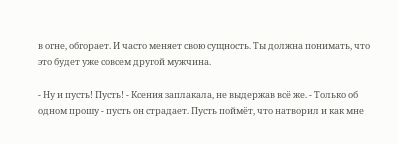в огне, обгорает. И часто меняет свою сущность. Ты должна понимать, что это будет уже совсем другой мужчина.

- Ну и пусть! Пусть! - Ксения заплакала, не выдержав всё же. - Только об одном прошу - пусть он страдает. Пусть поймёт, что натворил и как мне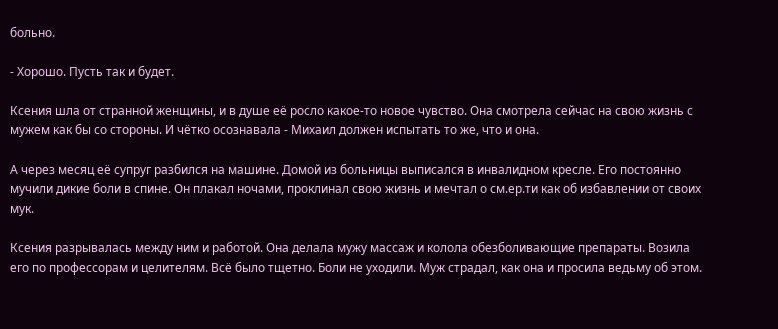больно.

- Хорошо. Пусть так и будет.

Ксения шла от странной женщины, и в душе её росло какое-то новое чувство. Она смотрела сейчас на свою жизнь с мужем как бы со стороны. И чётко осознавала - Михаил должен испытать то же, что и она.

А через месяц её супруг разбился на машине. Домой из больницы выписался в инвалидном кресле. Его постоянно мучили дикие боли в спине. Он плакал ночами, проклинал свою жизнь и мечтал о см.ер.ти как об избавлении от своих мук.

Ксения разрывалась между ним и работой. Она делала мужу массаж и колола обезболивающие препараты. Возила его по профессорам и целителям. Всё было тщетно. Боли не уходили. Муж страдал, как она и просила ведьму об этом.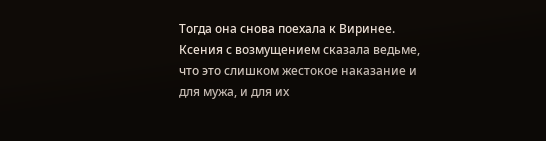Тогда она снова поехала к Виринее. Ксения с возмущением сказала ведьме, что это слишком жестокое наказание и для мужа, и для их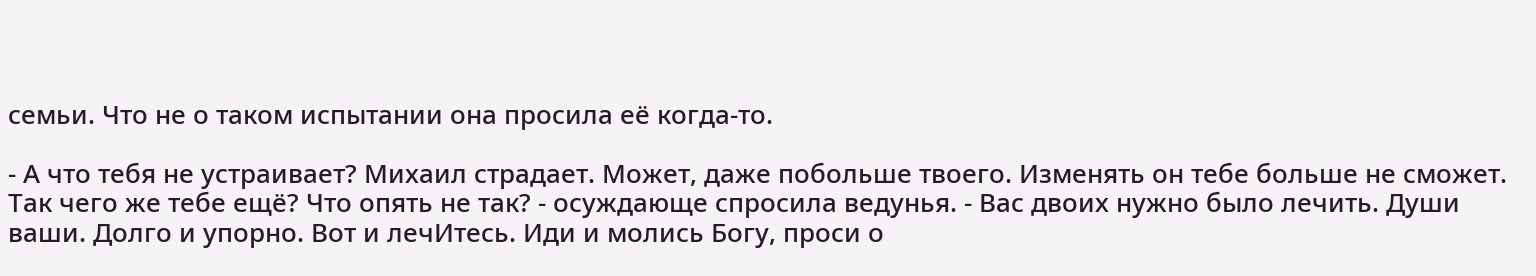семьи. Что не о таком испытании она просила её когда-то.

- А что тебя не устраивает? Михаил страдает. Может, даже побольше твоего. Изменять он тебе больше не сможет. Так чего же тебе ещё? Что опять не так? - осуждающе спросила ведунья. - Вас двоих нужно было лечить. Души ваши. Долго и упорно. Вот и лечИтесь. Иди и молись Богу, проси о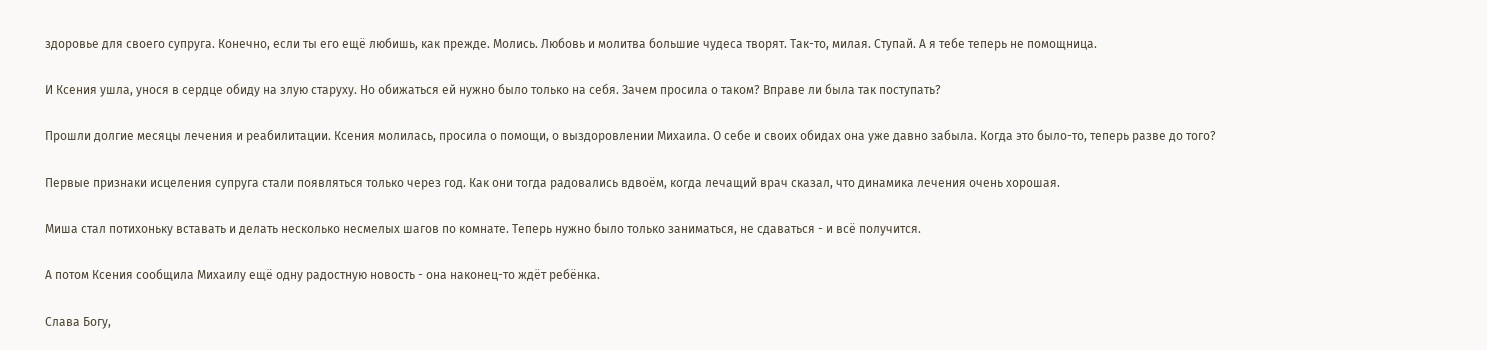здоровье для своего супруга. Конечно, если ты его ещё любишь, как прежде. Молись. Любовь и молитва большие чудеса творят. Так-то, милая. Ступай. А я тебе теперь не помощница.

И Ксения ушла, унося в сердце обиду на злую старуху. Но обижаться ей нужно было только на себя. Зачем просила о таком? Вправе ли была так поступать?

Прошли долгие месяцы лечения и реабилитации. Ксения молилась, просила о помощи, о выздоровлении Михаила. О себе и своих обидах она уже давно забыла. Когда это было-то, теперь разве до того?

Первые признаки исцеления супруга стали появляться только через год. Как они тогда радовались вдвоём, когда лечащий врач сказал, что динамика лечения очень хорошая.

Миша стал потихоньку вставать и делать несколько несмелых шагов по комнате. Теперь нужно было только заниматься, не сдаваться - и всё получится.

А потом Ксения сообщила Михаилу ещё одну радостную новость - она наконец-то ждёт ребёнка.

Слава Богу,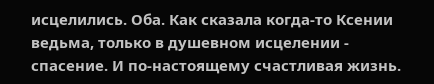исцелились. Оба. Как сказала когда-то Ксении ведьма, только в душевном исцелении - спасение. И по-настоящему счастливая жизнь.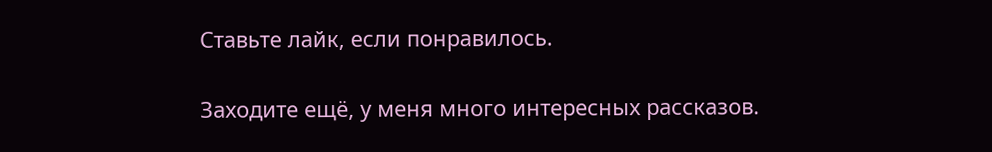Ставьте лайк, если понравилось.

Заходите ещё, у меня много интересных рассказов.